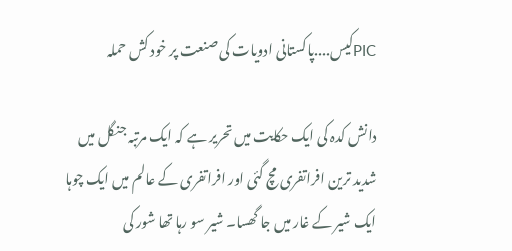PICکیس....پاکستانی ادویات کی صنعت پر خود کش حملہ

دانش کدہ کی ایک حکایت میں تحریر ہے کہ ایک مرتبہ جنگل میں شدید ترین افراتفری مچ گئی اور افراتفری کے عالم میں ایک چوہا ایک شیر کے غار میں جا گھسا۔ شیر سو رہا تھا شور کی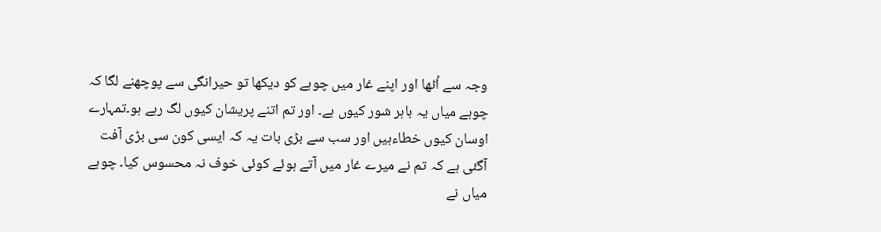وجہ سے اُٹھا اور اپنے غار میں چوہے کو دیکھا تو حیرانگی سے پوچھنے لگا کہ چوہے میاں یہ باہر شور کیوں ہے۔ اور تم اتنے پریشان کیوں لگ رہے ہو۔تمہارے اوسان کیوں خطاءہیں اور سب سے بڑی بات یہ کہ ایسی کون سی بڑی آفت آگئی ہے کہ تم نے میرے غار میں آتے ہوئے کوئی خوف نہ محسوس کیا۔ چوہے میاں نے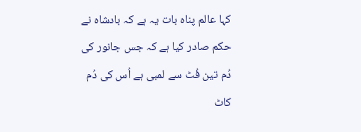کہا عالم پناہ بات یہ ہے کہ بادشاہ نے حکم صادر کیا ہے کہ جس جانور کی دُم تین فُٹ سے لمبی ہے اُس کی دُم کاٹ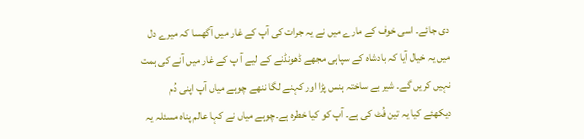دی جائے۔ اسی خوف کے مارے میں نے یہ جرات کی آپ کے غار میں آگھسا کہ میرے دل میں یہ خیال آیا کہ بادشاہ کے سپاہی مجھے ڈھونڈنے کے لیے آ پ کے غار میں آنے کی ہمت نہیں کریں گے۔ شیر بے ساختہ ہنس پڑا اور کہنے لگا ننھے چوہے میاں آپ اپنی دُم دیکھئے کیا یہ تین فُٹ کی ہے۔ آپ کو کیا خطرہ ہے۔چوہے میاں نے کہا عالم پناہ مسئلہ یہ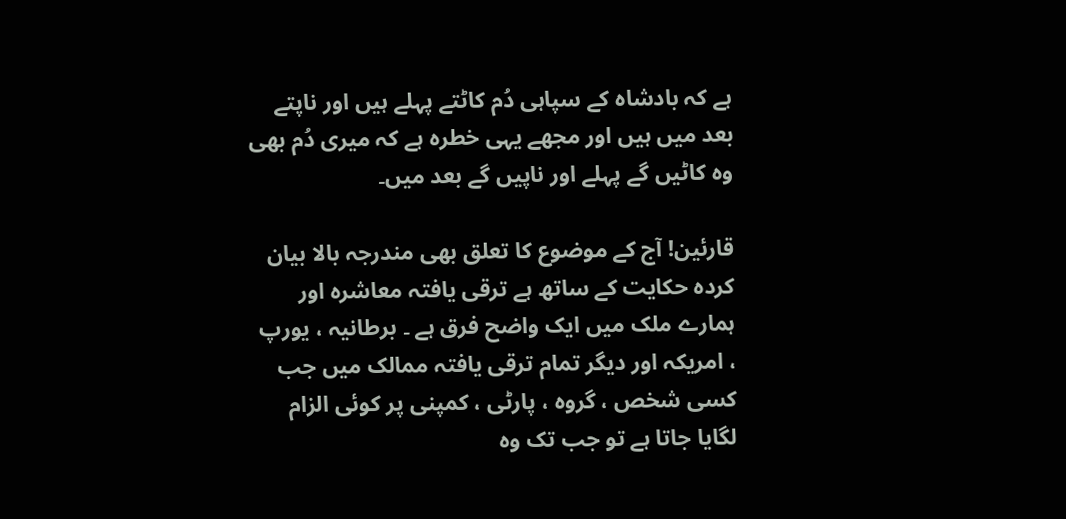ہے کہ بادشاہ کے سپاہی دُم کاٹتے پہلے ہیں اور ناپتے بعد میں ہیں اور مجھے یہی خطرہ ہے کہ میری دُم بھی وہ کاٹیں گے پہلے اور ناپیں گے بعد میں۔

قارئین! آج کے موضوع کا تعلق بھی مندرجہ بالا بیان کردہ حکایت کے ساتھ ہے ترقی یافتہ معاشرہ اور ہمارے ملک میں ایک واضح فرق ہے ۔ برطانیہ ، یورپ ، امریکہ اور دیگر تمام ترقی یافتہ ممالک میں جب کسی شخص ، گروہ ، پارٹی ، کمپنی پر کوئی الزام لگایا جاتا ہے تو جب تک وہ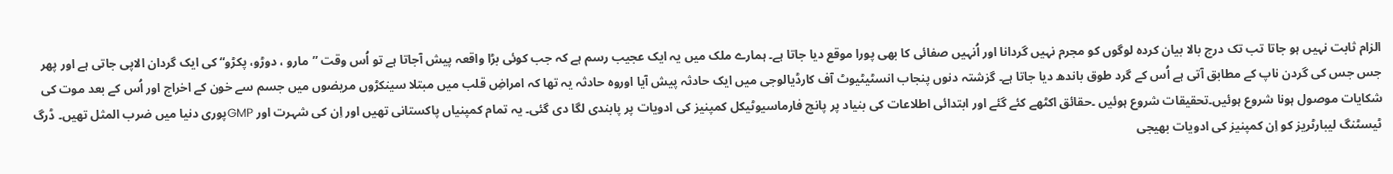الزام ثابت نہیں ہو جاتا تب تک درج بالا بیان کردہ لوگوں کو مجرم نہیں گردانا اور اُنہیں صفائی کا بھی پورا موقع دیا جاتا ہے۔ ہمارے ملک میں یہ ایک عجیب رسم ہے کہ جب کوئی بڑا واقعہ پیش آجاتا ہے تو اُس وقت ”مارو ، دوڑو، پکڑو“ کی ایک گردان الاپی جاتی ہے اور پھر جس جس کی گردن ناپ کے مطابق آتی ہے اُس کے گرد طوق باندھ دیا جاتا ہے۔ گزشتہ دنوں پنجاب انسٹیٹیوٹ آف کارڈیالوجی میں ایک حادثہ پیش آیا اوروہ حادثہ یہ تھا کہ امراضِ قلب میں مبتلا سینکڑوں مریضوں میں جسم سے خون کے اخراج اور اُس کے بعد موت کی شکایات موصول ہونا شروع ہوئیں۔تحقیقات شروع ہوئیں ۔حقائق اکٹھے کئے گئے اور ابتدائی اطلاعات کی بنیاد پر پانچ فارماسیوٹیکل کمپنیز کی ادویات پر پابندی لگا دی گئی۔ یہ تمام کمپنیاں پاکستانی تھیں اور اِن کی شہرت اور GMPپوری دنیا میں ضرب المثل تھیں۔ ڈرگ ٹیسٹنگ لیبارٹریز کو اِن کمپنیز کی ادویات بھیجی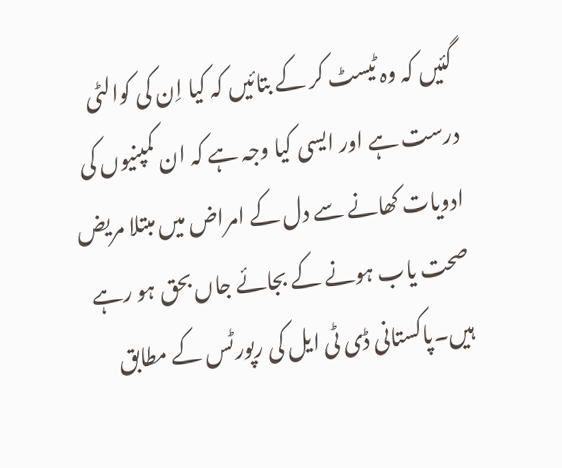گئیں کہ وہ ٹیسٹ کر کے بتائیں کہ کیا اِن کی کوالٹی درست ہے اور ایسی کیا وجہ ہے کہ ان کمپنیوں کی ادویات کھانے سے دل کے امراض میں مبتلا مریض صحت یاب ہونے کے بجائے جاں بحق ہو رہے ہیں۔پاکستانی ڈی ٹی ایل کی رپورٹس کے مطابق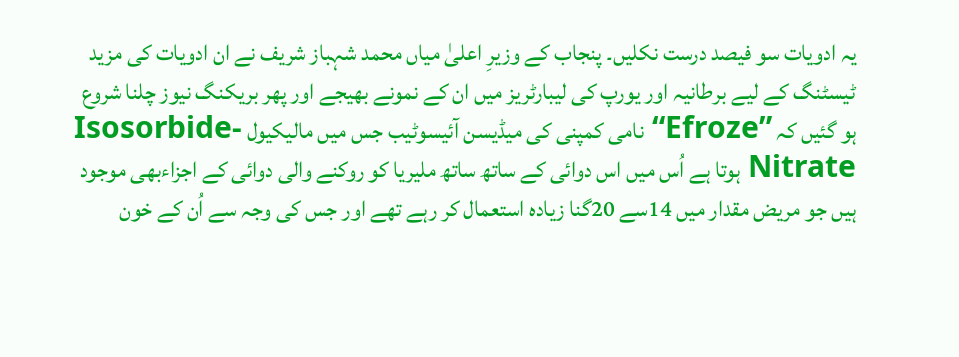یہ ادویات سو فیصد درست نکلیں۔ پنجاب کے وزیرِ اعلیٰ میاں محمد شہباز شریف نے ان ادویات کی مزید ٹیسٹنگ کے لیے برطانیہ اور یورپ کی لیبارٹریز میں ان کے نمونے بھیجے اور پھر بریکنگ نیوز چلنا شروع ہو گئیں کہ ”Efroze“ نامی کمپنی کی میڈیسن آئیسوٹیب جس میں مالیکیول Isosorbide-Nitrate ہوتا ہے اُس میں اس دوائی کے ساتھ ساتھ ملیریا کو روکنے والی دوائی کے اجزاءبھی موجود ہیں جو مریض مقدار میں 14سے 20گنا زیادہ استعمال کر رہے تھے اور جس کی وجہ سے اُن کے خون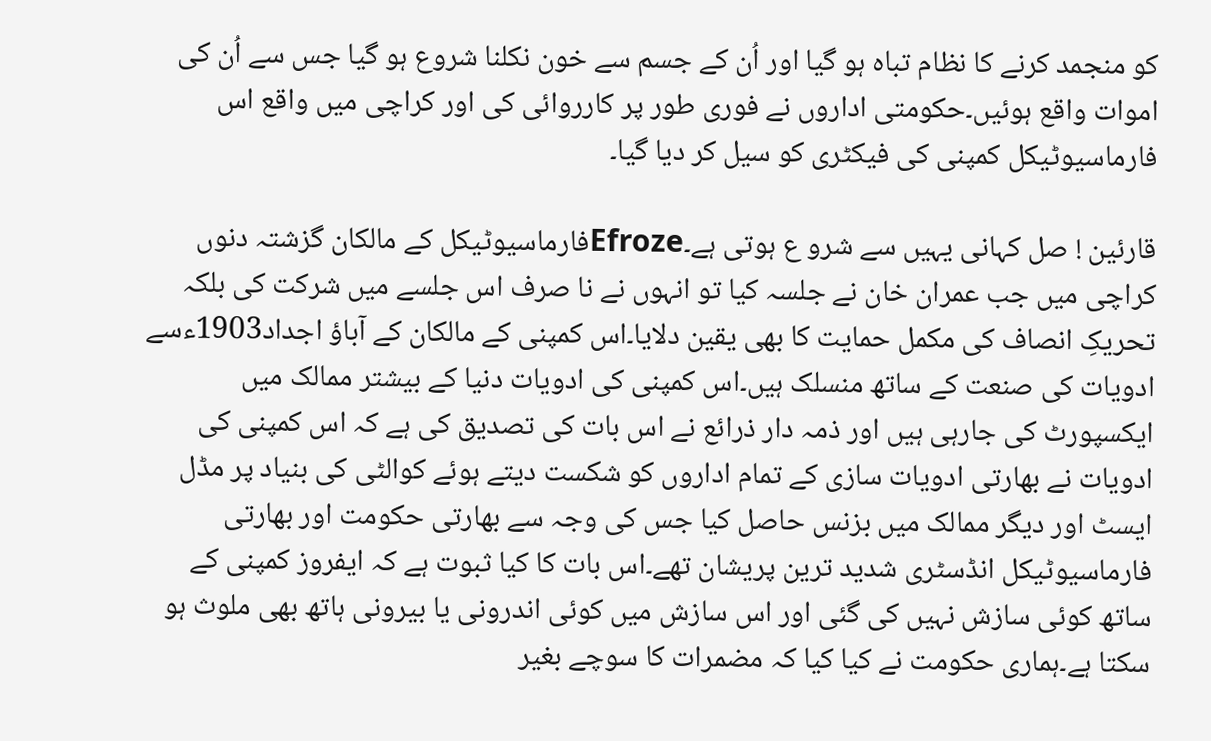کو منجمد کرنے کا نظام تباہ ہو گیا اور اُن کے جسم سے خون نکلنا شروع ہو گیا جس سے اُن کی اموات واقع ہوئیں۔حکومتی اداروں نے فوری طور پر کارروائی کی اور کراچی میں واقع اس فارماسیوٹیکل کمپنی کی فیکٹری کو سیل کر دیا گیا۔

قارئین ! صل کہانی یہیں سے شرو ع ہوتی ہے۔Efrozeفارماسیوٹیکل کے مالکان گزشتہ دنوں کراچی میں جب عمران خان نے جلسہ کیا تو انہوں نے نا صرف اس جلسے میں شرکت کی بلکہ تحریکِ انصاف کی مکمل حمایت کا بھی یقین دلایا۔اس کمپنی کے مالکان کے آباؤ اجداد1903ءسے ادویات کی صنعت کے ساتھ منسلک ہیں۔اس کمپنی کی ادویات دنیا کے بیشتر ممالک میں ایکسپورٹ کی جارہی ہیں اور ذمہ دار ذرائع نے اس بات کی تصدیق کی ہے کہ اس کمپنی کی ادویات نے بھارتی ادویات سازی کے تمام اداروں کو شکست دیتے ہوئے کوالٹی کی بنیاد پر مڈل ایسٹ اور دیگر ممالک میں بزنس حاصل کیا جس کی وجہ سے بھارتی حکومت اور بھارتی فارماسیوٹیکل انڈسٹری شدید ترین پریشان تھے۔اس بات کا کیا ثبوت ہے کہ ایفروز کمپنی کے ساتھ کوئی سازش نہیں کی گئی اور اس سازش میں کوئی اندرونی یا بیرونی ہاتھ بھی ملوث ہو سکتا ہے۔ہماری حکومت نے کیا کیا کہ مضمرات کا سوچے بغیر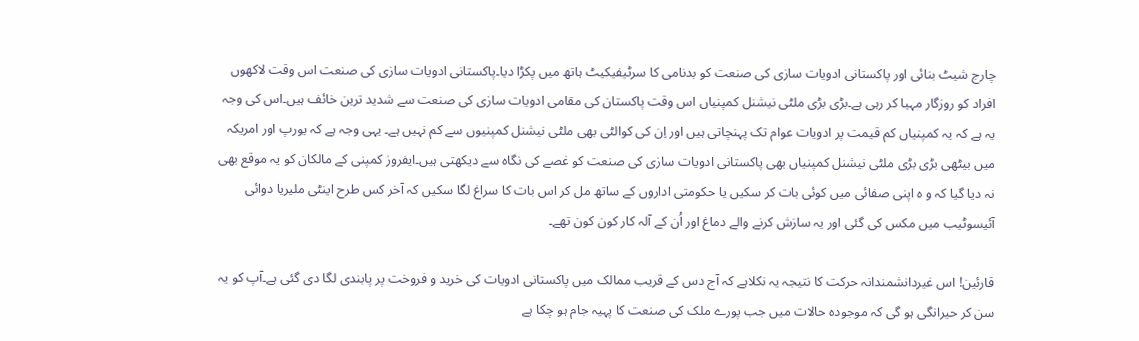چارج شیٹ بنائی اور پاکستانی ادویات سازی کی صنعت کو بدنامی کا سرٹیفیکیٹ ہاتھ میں پکڑا دیا۔پاکستانی ادویات سازی کی صنعت اس وقت لاکھوں افراد کو روزگار مہیا کر رہی ہے۔بڑی بڑی ملٹی نیشنل کمپنیاں اس وقت پاکستان کی مقامی ادویات سازی کی صنعت سے شدید ترین خائف ہیں۔اس کی وجہ یہ ہے کہ یہ کمپنیاں کم قیمت پر ادویات عوام تک پہنچاتی ہیں اور اِن کی کوالٹی بھی ملٹی نیشنل کمپنیوں سے کم نہیں ہے۔ یہی وجہ ہے کہ یورپ اور امریکہ میں بیٹھی بڑی بڑی ملٹی نیشنل کمپنیاں بھی پاکستانی ادویات سازی کی صنعت کو غصے کی نگاہ سے دیکھتی ہیں۔ایفروز کمپنی کے مالکان کو یہ موقع بھی نہ دیا گیا کہ و ہ اپنی صفائی میں کوئی بات کر سکیں یا حکومتی اداروں کے ساتھ مل کر اس بات کا سراغ لگا سکیں کہ آخر کس طرح اینٹی ملیریا دوائی آئیسوٹیب میں مکس کی گئی اور یہ سازش کرنے والے دماغ اور اُن کے آلہ کار کون کون تھے۔

قارئین! اس غیردانشمندانہ حرکت کا نتیجہ یہ نکلاہے کہ آج دس کے قریب ممالک میں پاکستانی ادویات کی خرید و فروخت پر پابندی لگا دی گئی ہے۔آپ کو یہ سن کر حیرانگی ہو گی کہ موجودہ حالات میں جب پورے ملک کی صنعت کا پہیہ جام ہو چکا ہے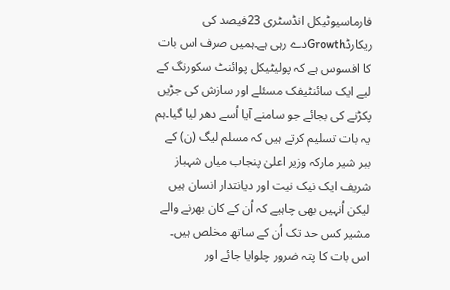فارماسیوٹیکل انڈسٹری 23فیصد کی ریکارڈGrowthدے رہی ہے۔ہمیں صرف اس بات کا افسوس ہے کہ پولیٹیکل پوائنٹ سکورنگ کے لیے ایک سائنٹیفک مسئلے اور سازش کی جڑیں پکڑنے کی بجائے جو سامنے آیا اُسے دھر لیا گیا۔ہم یہ بات تسلیم کرتے ہیں کہ مسلم لیگ (ن) کے ببر شیر مارکہ وزیر اعلیٰ پنجاب میاں شہباز شریف ایک نیک نیت اور دیانتدار انسان ہیں لیکن اُنہیں بھی چاہیے کہ اُن کے کان بھرنے والے مشیر کس حد تک اُن کے ساتھ مخلص ہیں۔ اس بات کا پتہ ضرور چلوایا جائے اور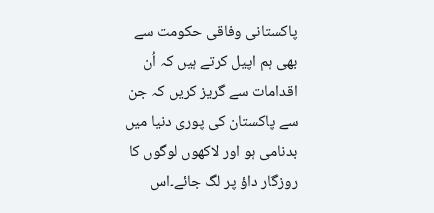پاکستانی وفاقی حکومت سے بھی ہم اپیل کرتے ہیں کہ اُن اقدامات سے گریز کریں کہ جن سے پاکستان کی پوری دنیا میں بدنامی ہو اور لاکھوں لوگوں کا روزگار داؤ پر لگ جائے۔اس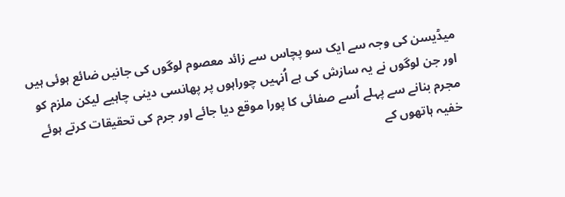میڈیسن کی وجہ سے ایک سو پچاس سے زائد معصوم لوگوں کی جانیں ضائع ہوئی ہیں اور جن لوگوں نے یہ سازش کی ہے اُنہیں چوراہوں پر پھانسی دینی چاہیے لیکن ملزم کو مجرم بنانے سے پہلے اُسے صفائی کا پورا موقع دیا جائے اور جرم کی تحقیقات کرتے ہوئے خفیہ ہاتھوں کے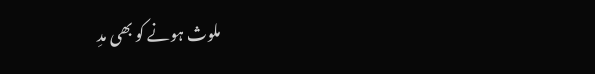ملوث ہونے کو بھی مدِ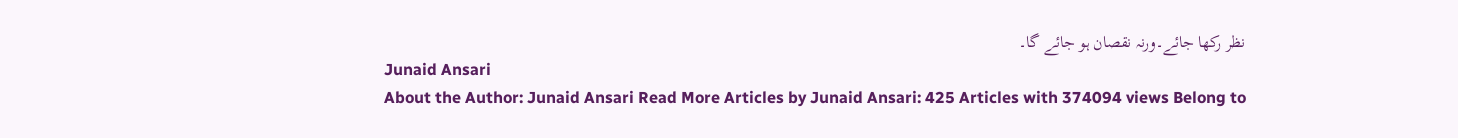نظر رکھا جائے۔ورنہ نقصان ہو جائے گا۔
Junaid Ansari
About the Author: Junaid Ansari Read More Articles by Junaid Ansari: 425 Articles with 374094 views Belong to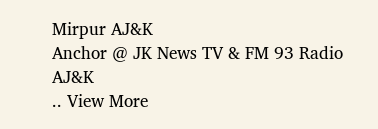Mirpur AJ&K
Anchor @ JK News TV & FM 93 Radio AJ&K
.. View More